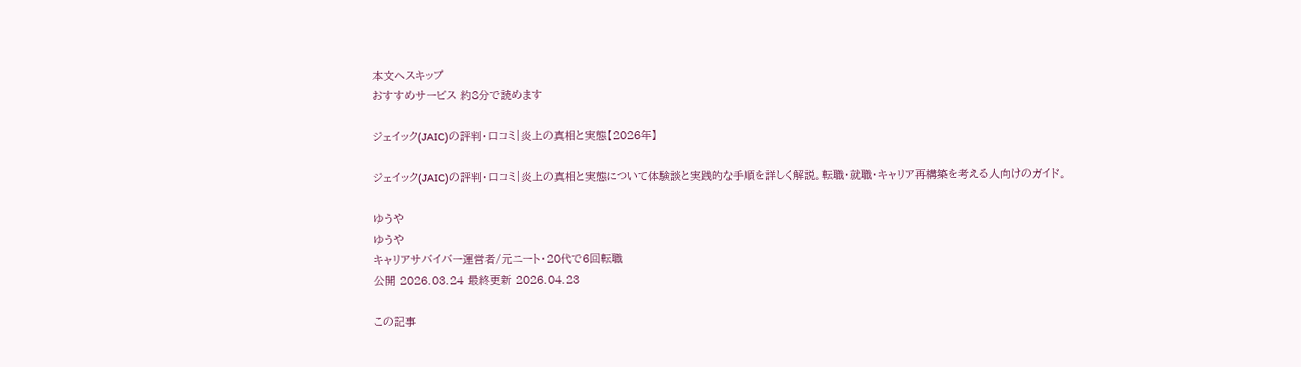本文へスキップ
おすすめサービス 約8分で読めます

ジェイック(JAIC)の評判・口コミ|炎上の真相と実態【2026年】

ジェイック(JAIC)の評判・口コミ|炎上の真相と実態について体験談と実践的な手順を詳しく解説。転職・就職・キャリア再構築を考える人向けのガイド。

ゆうや
ゆうや
キャリアサバイバー運営者/元ニート・20代で6回転職
公開 2026.03.24 最終更新 2026.04.23

この記事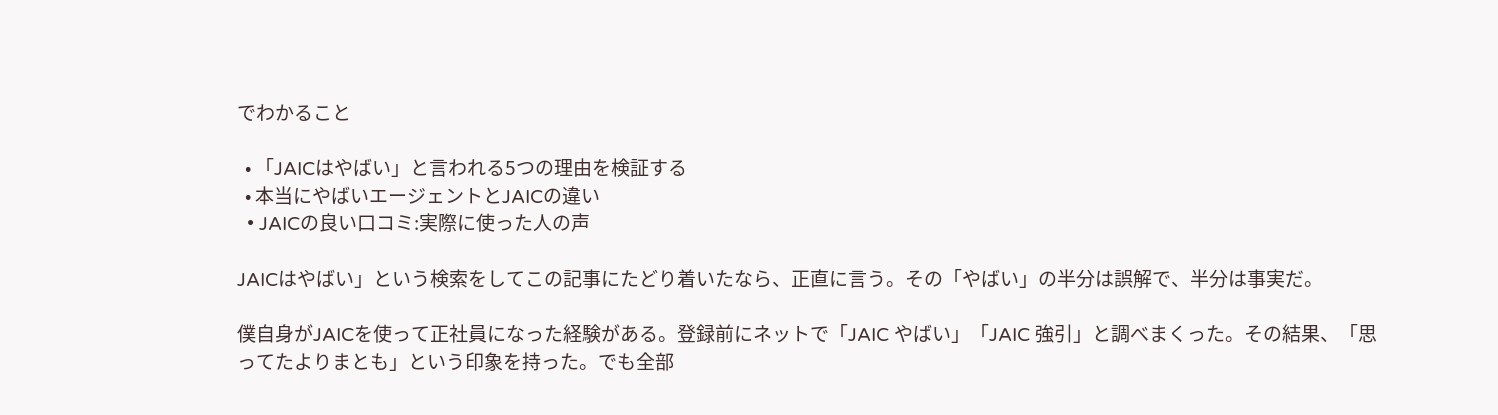でわかること

  • 「JAICはやばい」と言われる5つの理由を検証する
  • 本当にやばいエージェントとJAICの違い
  • JAICの良い口コミ:実際に使った人の声

JAICはやばい」という検索をしてこの記事にたどり着いたなら、正直に言う。その「やばい」の半分は誤解で、半分は事実だ。

僕自身がJAICを使って正社員になった経験がある。登録前にネットで「JAIC やばい」「JAIC 強引」と調べまくった。その結果、「思ってたよりまとも」という印象を持った。でも全部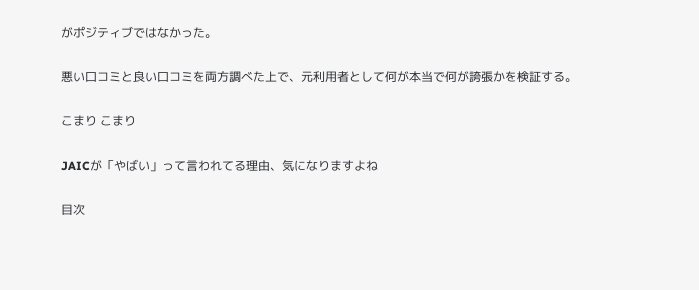がポジティブではなかった。

悪い口コミと良い口コミを両方調べた上で、元利用者として何が本当で何が誇張かを検証する。

こまり こまり

JAICが「やばい」って言われてる理由、気になりますよね

目次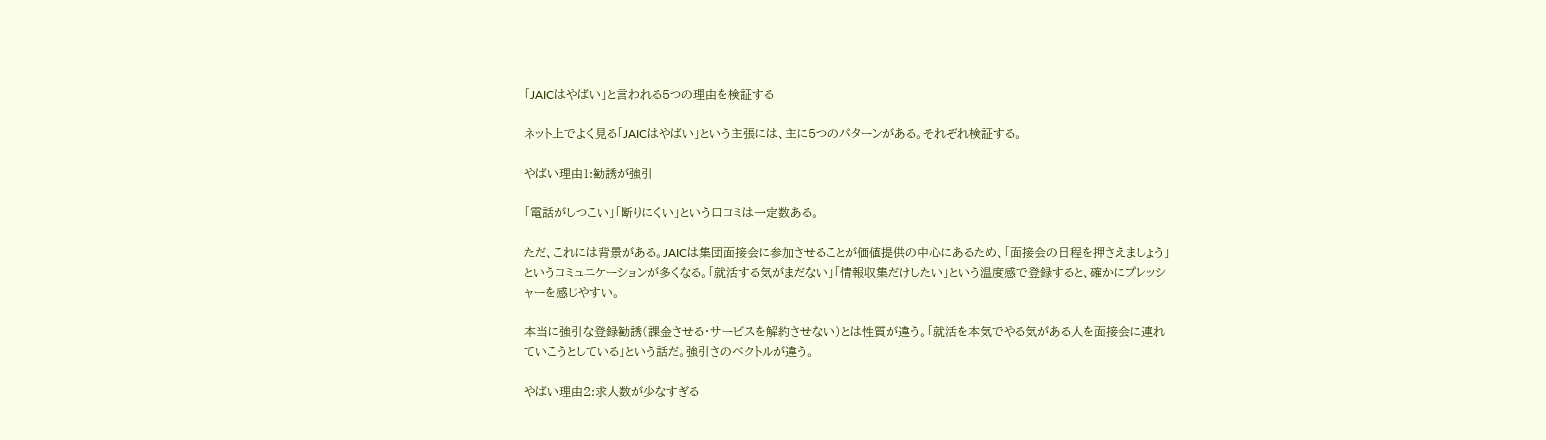「JAICはやばい」と言われる5つの理由を検証する

ネット上でよく見る「JAICはやばい」という主張には、主に5つのパターンがある。それぞれ検証する。

やばい理由1:勧誘が強引

「電話がしつこい」「断りにくい」という口コミは一定数ある。

ただ、これには背景がある。JAICは集団面接会に参加させることが価値提供の中心にあるため、「面接会の日程を押さえましょう」というコミュニケーションが多くなる。「就活する気がまだない」「情報収集だけしたい」という温度感で登録すると、確かにプレッシャーを感じやすい。

本当に強引な登録勧誘(課金させる・サービスを解約させない)とは性質が違う。「就活を本気でやる気がある人を面接会に連れていこうとしている」という話だ。強引さのベクトルが違う。

やばい理由2:求人数が少なすぎる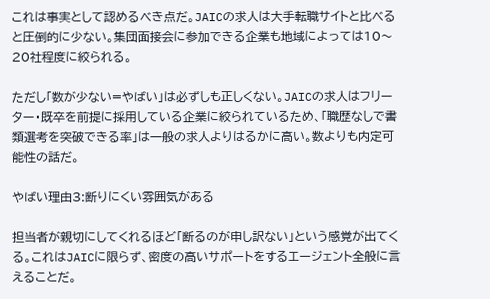これは事実として認めるべき点だ。JAICの求人は大手転職サイトと比べると圧倒的に少ない。集団面接会に参加できる企業も地域によっては10〜20社程度に絞られる。

ただし「数が少ない=やばい」は必ずしも正しくない。JAICの求人はフリーター・既卒を前提に採用している企業に絞られているため、「職歴なしで書類選考を突破できる率」は一般の求人よりはるかに高い。数よりも内定可能性の話だ。

やばい理由3:断りにくい雰囲気がある

担当者が親切にしてくれるほど「断るのが申し訳ない」という感覚が出てくる。これはJAICに限らず、密度の高いサポートをするエージェント全般に言えることだ。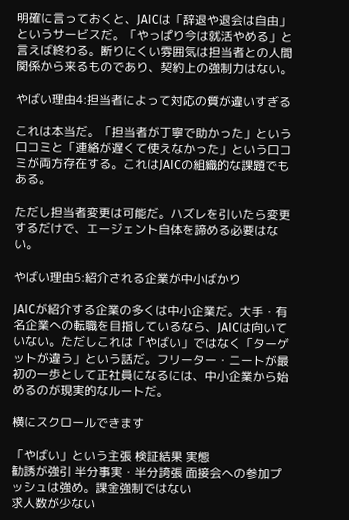明確に言っておくと、JAICは「辞退や退会は自由」というサービスだ。「やっぱり今は就活やめる」と言えば終わる。断りにくい雰囲気は担当者との人間関係から来るものであり、契約上の強制力はない。

やばい理由4:担当者によって対応の質が違いすぎる

これは本当だ。「担当者が丁寧で助かった」という口コミと「連絡が遅くて使えなかった」という口コミが両方存在する。これはJAICの組織的な課題でもある。

ただし担当者変更は可能だ。ハズレを引いたら変更するだけで、エージェント自体を諦める必要はない。

やばい理由5:紹介される企業が中小ばかり

JAICが紹介する企業の多くは中小企業だ。大手・有名企業への転職を目指しているなら、JAICは向いていない。ただしこれは「やばい」ではなく「ターゲットが違う」という話だ。フリーター・ニートが最初の一歩として正社員になるには、中小企業から始めるのが現実的なルートだ。

横にスクロールできます

「やばい」という主張 検証結果 実態
勧誘が強引 半分事実・半分誇張 面接会への参加プッシュは強め。課金強制ではない
求人数が少ない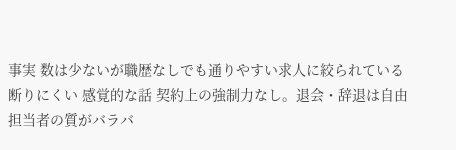事実 数は少ないが職歴なしでも通りやすい求人に絞られている
断りにくい 感覚的な話 契約上の強制力なし。退会・辞退は自由
担当者の質がバラバ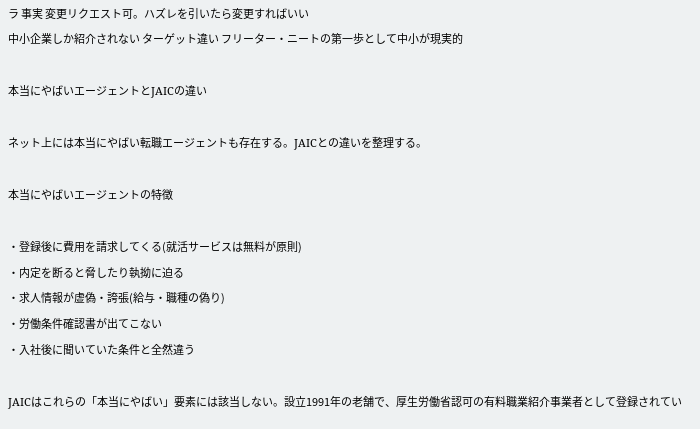ラ 事実 変更リクエスト可。ハズレを引いたら変更すればいい
中小企業しか紹介されない ターゲット違い フリーター・ニートの第一歩として中小が現実的

本当にやばいエージェントとJAICの違い

ネット上には本当にやばい転職エージェントも存在する。JAICとの違いを整理する。

本当にやばいエージェントの特徴

・登録後に費用を請求してくる(就活サービスは無料が原則)
・内定を断ると脅したり執拗に迫る
・求人情報が虚偽・誇張(給与・職種の偽り)
・労働条件確認書が出てこない
・入社後に聞いていた条件と全然違う

JAICはこれらの「本当にやばい」要素には該当しない。設立1991年の老舗で、厚生労働省認可の有料職業紹介事業者として登録されてい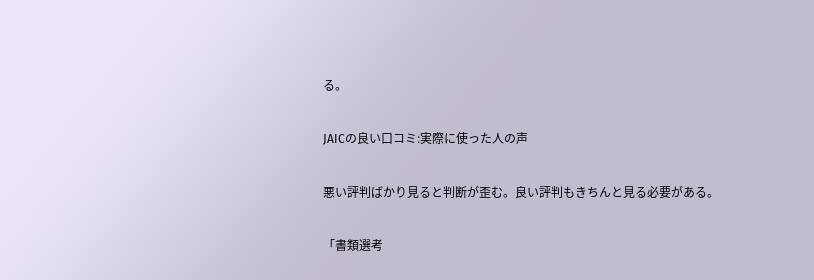る。

JAICの良い口コミ:実際に使った人の声

悪い評判ばかり見ると判断が歪む。良い評判もきちんと見る必要がある。

「書類選考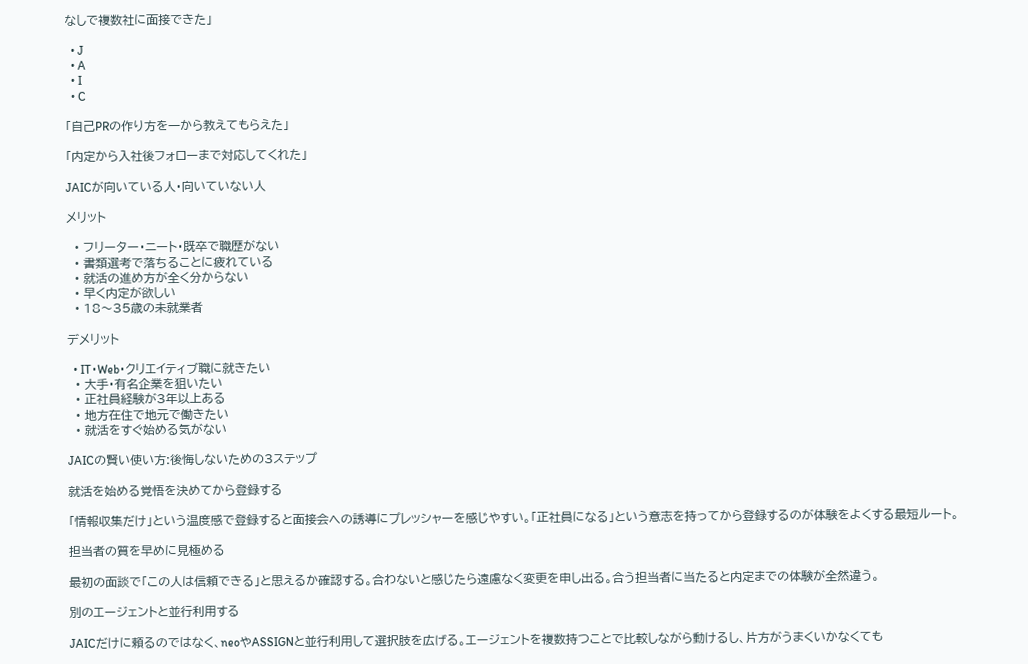なしで複数社に面接できた」

  • J
  • A
  • I
  • C

「自己PRの作り方を一から教えてもらえた」

「内定から入社後フォローまで対応してくれた」

JAICが向いている人・向いていない人

メリット

  • フリーター・ニート・既卒で職歴がない
  • 書類選考で落ちることに疲れている
  • 就活の進め方が全く分からない
  • 早く内定が欲しい
  • 18〜35歳の未就業者

デメリット

  • IT・Web・クリエイティブ職に就きたい
  • 大手・有名企業を狙いたい
  • 正社員経験が3年以上ある
  • 地方在住で地元で働きたい
  • 就活をすぐ始める気がない

JAICの賢い使い方:後悔しないための3ステップ

就活を始める覚悟を決めてから登録する

「情報収集だけ」という温度感で登録すると面接会への誘導にプレッシャーを感じやすい。「正社員になる」という意志を持ってから登録するのが体験をよくする最短ルート。

担当者の質を早めに見極める

最初の面談で「この人は信頼できる」と思えるか確認する。合わないと感じたら遠慮なく変更を申し出る。合う担当者に当たると内定までの体験が全然違う。

別のエージェントと並行利用する

JAICだけに頼るのではなく、neoやASSIGNと並行利用して選択肢を広げる。エージェントを複数持つことで比較しながら動けるし、片方がうまくいかなくても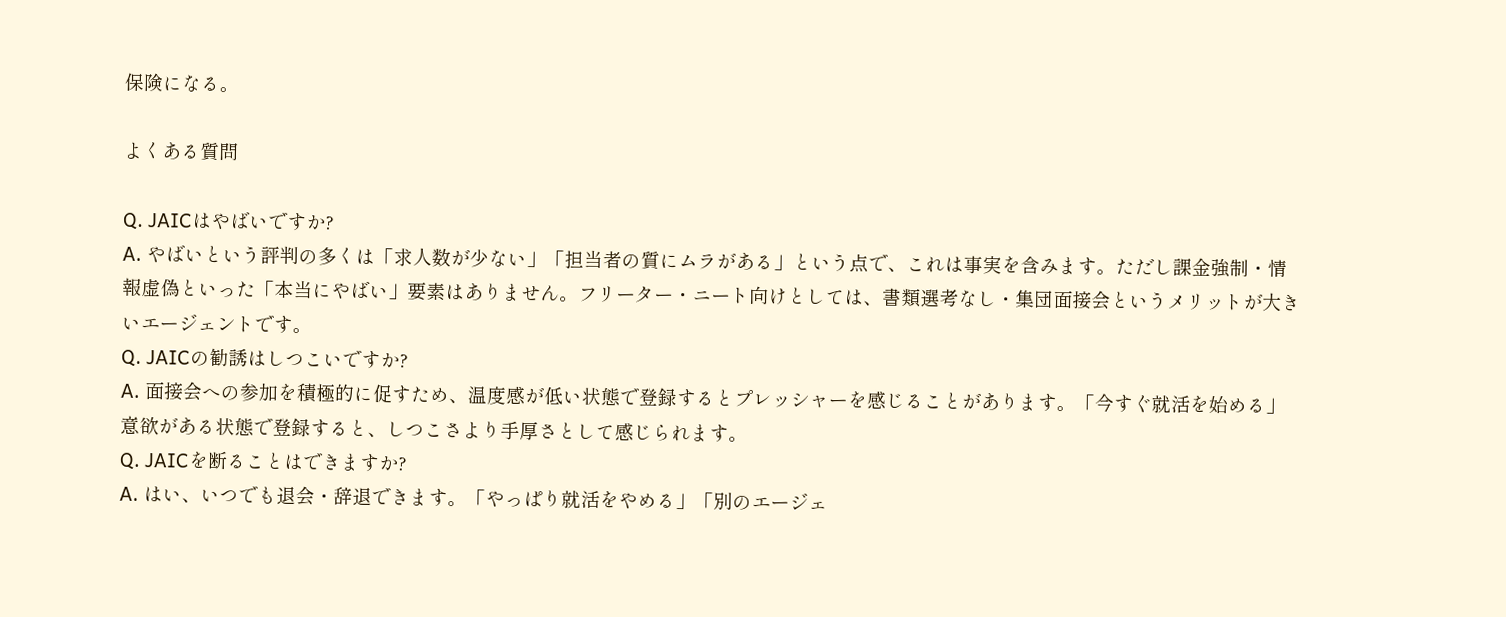保険になる。

よくある質問

Q. JAICはやばいですか?
A. やばいという評判の多くは「求人数が少ない」「担当者の質にムラがある」という点で、これは事実を含みます。ただし課金強制・情報虚偽といった「本当にやばい」要素はありません。フリーター・ニート向けとしては、書類選考なし・集団面接会というメリットが大きいエージェントです。
Q. JAICの勧誘はしつこいですか?
A. 面接会への参加を積極的に促すため、温度感が低い状態で登録するとプレッシャーを感じることがあります。「今すぐ就活を始める」意欲がある状態で登録すると、しつこさより手厚さとして感じられます。
Q. JAICを断ることはできますか?
A. はい、いつでも退会・辞退できます。「やっぱり就活をやめる」「別のエージェ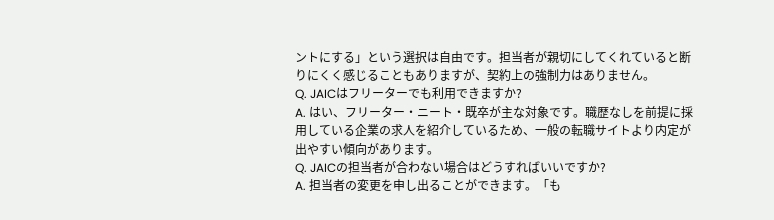ントにする」という選択は自由です。担当者が親切にしてくれていると断りにくく感じることもありますが、契約上の強制力はありません。
Q. JAICはフリーターでも利用できますか?
A. はい、フリーター・ニート・既卒が主な対象です。職歴なしを前提に採用している企業の求人を紹介しているため、一般の転職サイトより内定が出やすい傾向があります。
Q. JAICの担当者が合わない場合はどうすればいいですか?
A. 担当者の変更を申し出ることができます。「も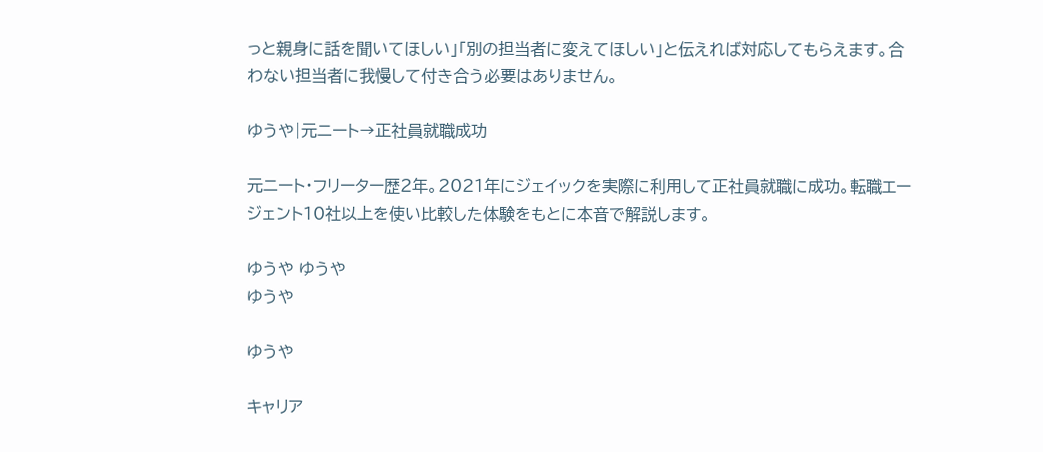っと親身に話を聞いてほしい」「別の担当者に変えてほしい」と伝えれば対応してもらえます。合わない担当者に我慢して付き合う必要はありません。

ゆうや|元ニート→正社員就職成功

元ニート・フリーター歴2年。2021年にジェイックを実際に利用して正社員就職に成功。転職エージェント10社以上を使い比較した体験をもとに本音で解説します。

ゆうや ゆうや
ゆうや

ゆうや

キャリア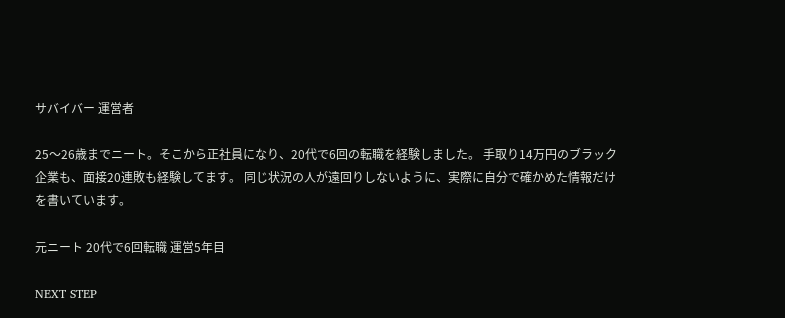サバイバー 運営者

25〜26歳までニート。そこから正社員になり、20代で6回の転職を経験しました。 手取り14万円のブラック企業も、面接20連敗も経験してます。 同じ状況の人が遠回りしないように、実際に自分で確かめた情報だけを書いています。

元ニート 20代で6回転職 運営5年目

NEXT STEP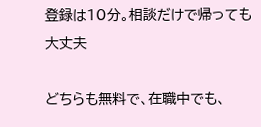登録は10分。相談だけで帰っても大丈夫

どちらも無料で、在職中でも、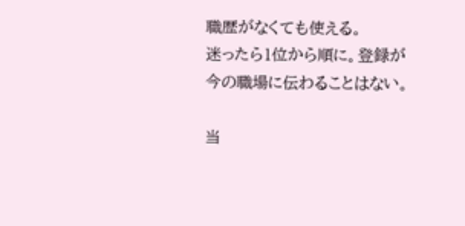職歴がなくても使える。
迷ったら1位から順に。登録が今の職場に伝わることはない。

当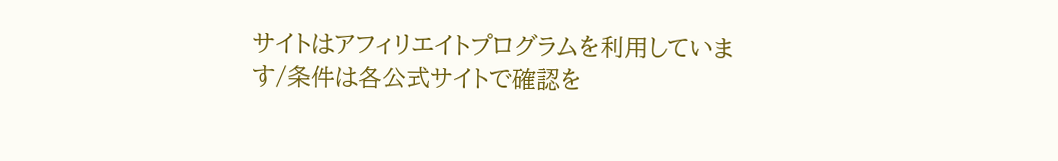サイトはアフィリエイトプログラムを利用しています/条件は各公式サイトで確認を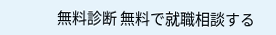無料診断 無料で就職相談する